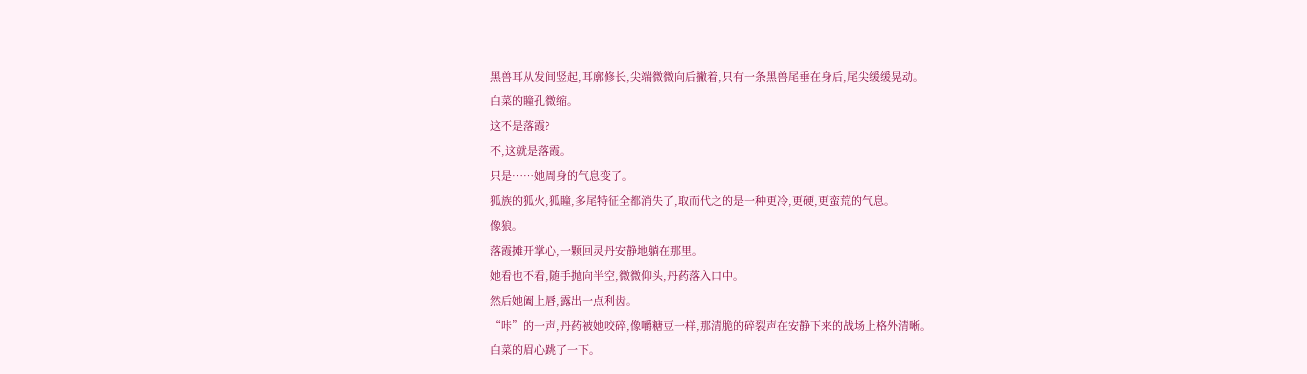黑兽耳从发间竖起,耳廓修长,尖端微微向后撇着,只有一条黑兽尾垂在身后,尾尖缓缓晃动。
白菜的瞳孔微缩。
这不是落霞?
不,这就是落霞。
只是……她周身的气息变了。
狐族的狐火,狐瞳,多尾特征全都消失了,取而代之的是一种更冷,更硬,更蛮荒的气息。
像狼。
落霞摊开掌心,一颗回灵丹安静地躺在那里。
她看也不看,随手抛向半空,微微仰头,丹药落入口中。
然后她阖上唇,露出一点利齿。
“咔”的一声,丹药被她咬碎,像嚼糖豆一样,那清脆的碎裂声在安静下来的战场上格外清晰。
白菜的眉心跳了一下。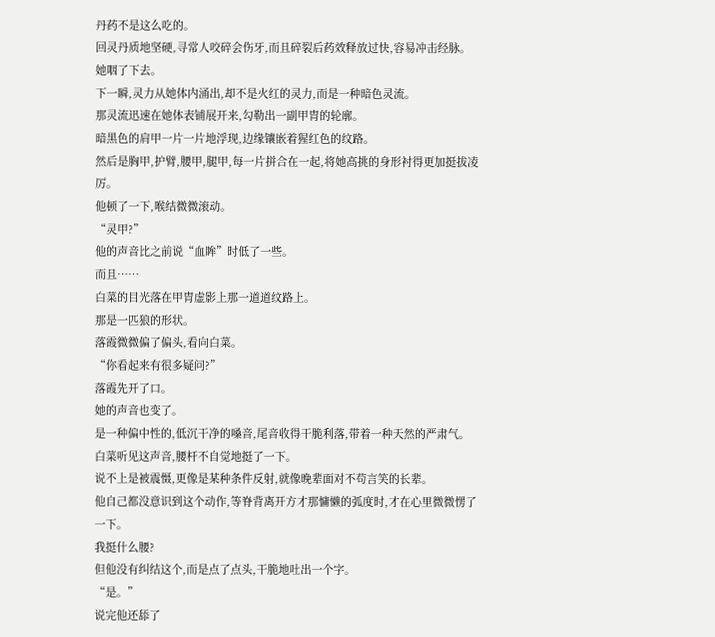丹药不是这么吃的。
回灵丹质地坚硬,寻常人咬碎会伤牙,而且碎裂后药效释放过快,容易冲击经脉。
她咽了下去。
下一瞬,灵力从她体内涌出,却不是火红的灵力,而是一种暗色灵流。
那灵流迅速在她体表铺展开来,勾勒出一副甲胄的轮廓。
暗黑色的肩甲一片一片地浮现,边缘镶嵌着猩红色的纹路。
然后是胸甲,护臂,腰甲,腿甲,每一片拼合在一起,将她高挑的身形衬得更加挺拔凌厉。
他顿了一下,喉结微微滚动。
“灵甲?”
他的声音比之前说“血眸”时低了一些。
而且……
白菜的目光落在甲胄虚影上那一道道纹路上。
那是一匹狼的形状。
落霞微微偏了偏头,看向白菜。
“你看起来有很多疑问?”
落霞先开了口。
她的声音也变了。
是一种偏中性的,低沉干净的嗓音,尾音收得干脆利落,带着一种天然的严肃气。
白菜听见这声音,腰杆不自觉地挺了一下。
说不上是被震慑,更像是某种条件反射,就像晚辈面对不苟言笑的长辈。
他自己都没意识到这个动作,等脊背离开方才那慵懒的弧度时,才在心里微微愣了一下。
我挺什么腰?
但他没有纠结这个,而是点了点头,干脆地吐出一个字。
“是。”
说完他还舔了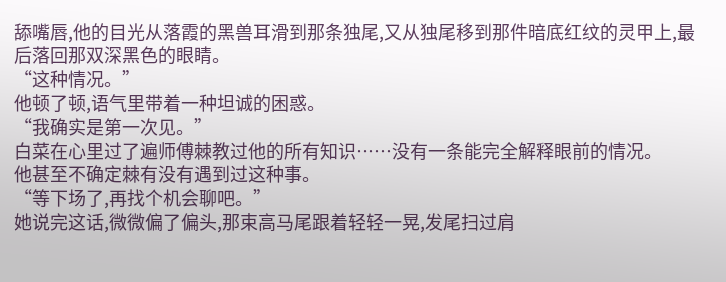舔嘴唇,他的目光从落霞的黑兽耳滑到那条独尾,又从独尾移到那件暗底红纹的灵甲上,最后落回那双深黑色的眼睛。
“这种情况。”
他顿了顿,语气里带着一种坦诚的困惑。
“我确实是第一次见。”
白菜在心里过了遍师傅棘教过他的所有知识……没有一条能完全解释眼前的情况。
他甚至不确定棘有没有遇到过这种事。
“等下场了,再找个机会聊吧。”
她说完这话,微微偏了偏头,那束高马尾跟着轻轻一晃,发尾扫过肩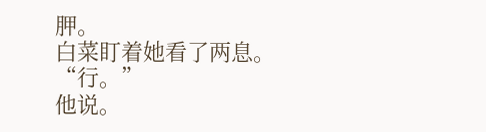胛。
白菜盯着她看了两息。
“行。”
他说。